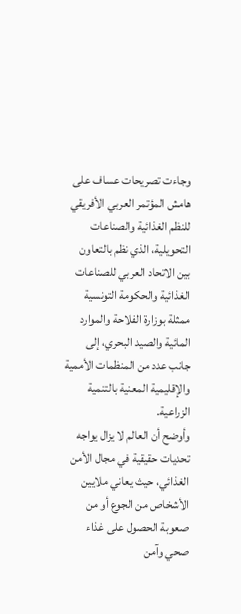وجاءت تصريحات عساف على هامش المؤتمر العربي الأفريقي للنظم الغذائية والصناعات التحويلية، الذي نظم بالتعاون بين الاتحاد العربي للصناعات الغذائية والحكومة التونسية ممثلة بوزارة الفلاحة والموارد المائية والصيد البحري، إلى جانب عدد من المنظمات الأممية والإقليمية المعنية بالتنمية الزراعية.
وأوضح أن العالم لا يزال يواجه تحديات حقيقية في مجال الأمن الغذائي، حيث يعاني ملايين الأشخاص من الجوع أو من صعوبة الحصول على غذاء صحي وآمن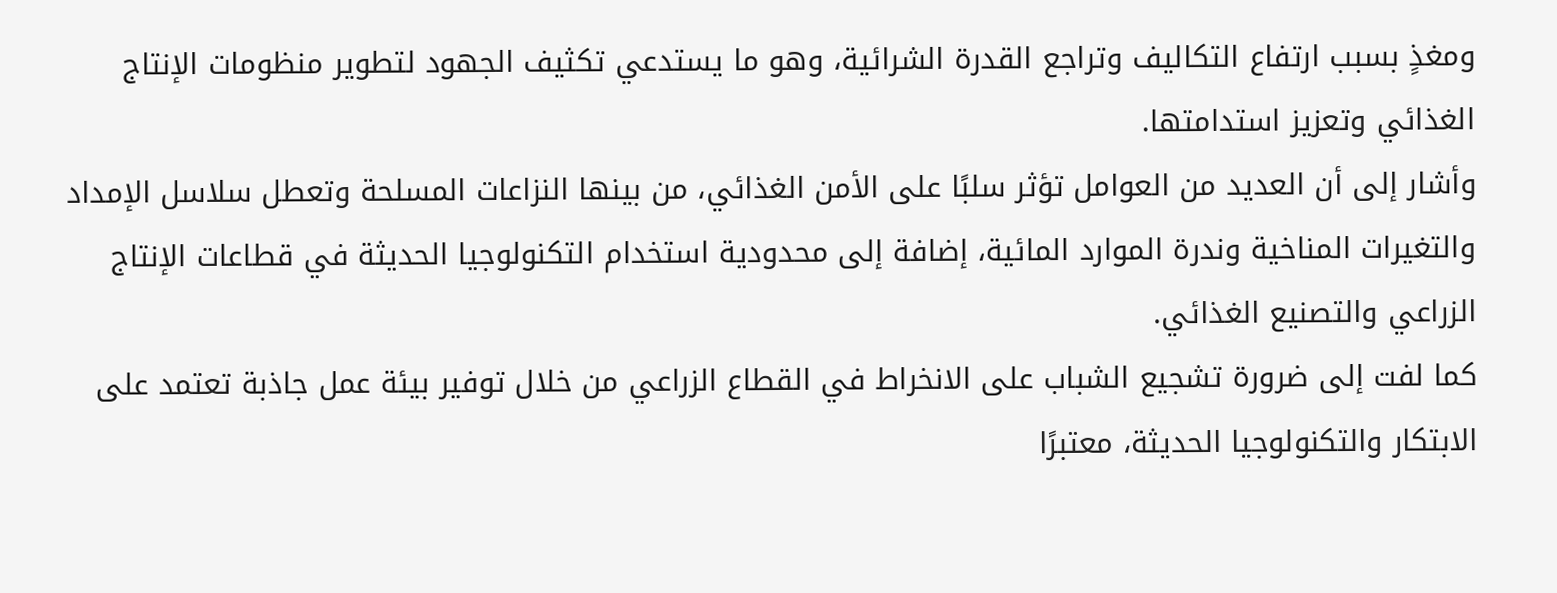ومغذٍ بسبب ارتفاع التكاليف وتراجع القدرة الشرائية، وهو ما يستدعي تكثيف الجهود لتطوير منظومات الإنتاج الغذائي وتعزيز استدامتها.
وأشار إلى أن العديد من العوامل تؤثر سلبًا على الأمن الغذائي، من بينها النزاعات المسلحة وتعطل سلاسل الإمداد والتغيرات المناخية وندرة الموارد المائية، إضافة إلى محدودية استخدام التكنولوجيا الحديثة في قطاعات الإنتاج الزراعي والتصنيع الغذائي.
كما لفت إلى ضرورة تشجيع الشباب على الانخراط في القطاع الزراعي من خلال توفير بيئة عمل جاذبة تعتمد على الابتكار والتكنولوجيا الحديثة، معتبرًا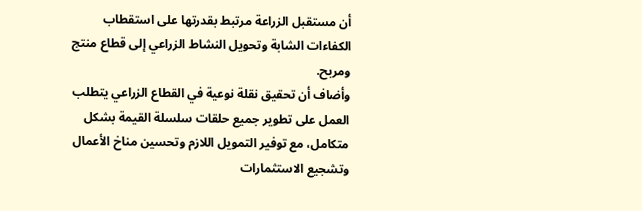أن مستقبل الزراعة مرتبط بقدرتها على استقطاب الكفاءات الشابة وتحويل النشاط الزراعي إلى قطاع منتج ومربح.
وأضاف أن تحقيق نقلة نوعية في القطاع الزراعي يتطلب العمل على تطوير جميع حلقات سلسلة القيمة بشكل متكامل، مع توفير التمويل اللازم وتحسين مناخ الأعمال وتشجيع الاستثمارات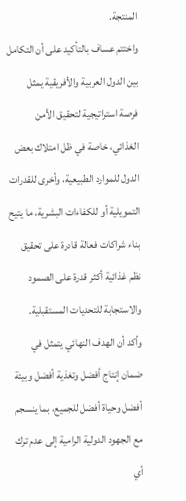المنتجة.
واختتم عساف بالتأكيد على أن التكامل بين الدول العربية والأفريقية يمثل فرصة استراتيجية لتحقيق الأمن الغذائي، خاصة في ظل امتلاك بعض الدول للموارد الطبيعية، وأخرى للقدرات التمويلية أو للكفاءات البشرية، ما يتيح بناء شراكات فعالة قادرة على تحقيق نظم غذائية أكثر قدرة على الصمود والاستجابة للتحديات المستقبلية.
وأكد أن الهدف النهائي يتمثل في ضمان إنتاج أفضل وتغذية أفضل وبيئة أفضل وحياة أفضل للجميع، بما ينسجم مع الجهود الدولية الرامية إلى عدم ترك أي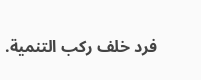فرد خلف ركب التنمية.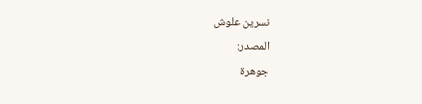نسرين علوش
المصدر:
جوهرة